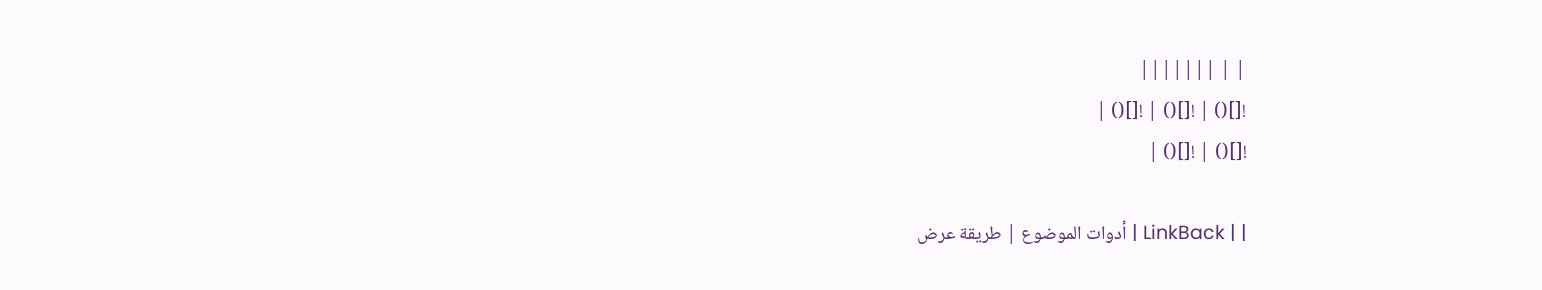| | |||||||
![]() | ![]() | ![]() |
![]() | ![]() |

| | LinkBack | أدوات الموضوع | طريقة عرض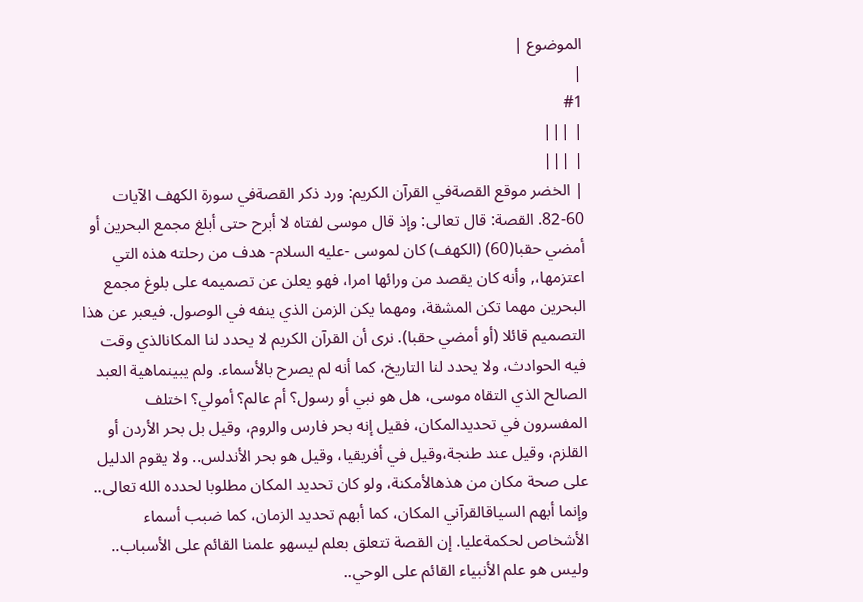الموضوع |
|
#1
| |||
| |||
| الخضر موقع القصةفي القرآن الكريم: ورد ذكر القصةفي سورة الكهف الآيات 60-82. القصة: قال تعالى: وإذ قال موسى لفتاه لا أبرح حتى أبلغ مجمع البحرين أو أمضي حقبا(60) (الكهف) كان لموسى -عليه السلام- هدف من رحلته هذه التي اعتزمها،, وأنه كان يقصد من ورائها امرا، فهو يعلن عن تصميمه على بلوغ مجمع البحرين مهما تكن المشقة، ومهما يكن الزمن الذي ينفه في الوصول. فيعبر عن هذا التصميم قائلا (أو أمضي حقبا). نرى أن القرآن الكريم لا يحدد لنا المكانالذي وقت فيه الحوادث، ولا يحدد لنا التاريخ، كما أنه لم يصرح بالأسماء. ولم يبينماهية العبد الصالح الذي التقاه موسى، هل هو نبي أو رسول؟ أم عالم؟ أمولي؟ اختلف المفسرون في تحديدالمكان، فقيل إنه بحر فارس والروم، وقيل بل بحر الأردن أو القلزم، وقيل عند طنجة،وقيل في أفريقيا، وقيل هو بحر الأندلس.. ولا يقوم الدليل على صحة مكان من هذهالأمكنة، ولو كان تحديد المكان مطلوبا لحدده الله تعالى.. وإنما أبهم السياقالقرآني المكان، كما أبهم تحديد الزمان، كما ضبب أسماء الأشخاص لحكمةعليا. إن القصة تتعلق بعلم ليسهو علمنا القائم على الأسباب.. وليس هو علم الأنبياء القائم على الوحي..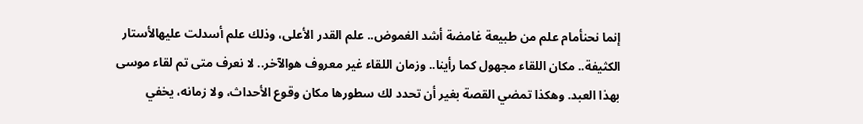إنما نحنأمام علم من طبيعة غامضة أشد الغموض.. علم القدر الأعلى، وذلك علم أسدلت عليهالأستار الكثيفة.. مكان اللقاء مجهول كما رأينا.. وزمان اللقاء غير معروف هوالآخر.. لا نعرف متى تم لقاء موسى بهذا العبد. وهكذا تمضي القصة بغير أن تحدد لك سطورها مكان وقوع الأحداث، ولا زمانه، يخفي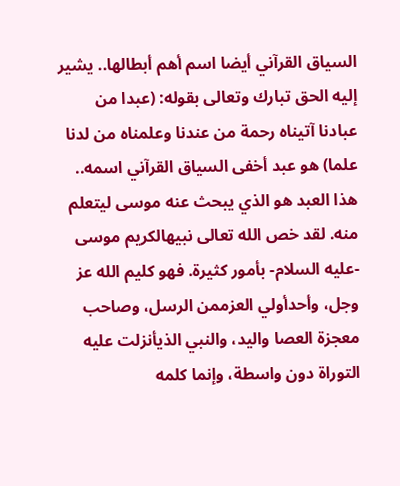السياق القرآني أيضا اسم أهم أبطالها.. يشير إليه الحق تبارك وتعالى بقوله: (عبدا من عبادنا آتيناه رحمة من عندنا وعلمناه من لدنا علما) هو عبد أخفى السياق القرآني اسمه.. هذا العبد هو الذي يبحث عنه موسى ليتعلم منه. لقد خص الله تعالى نبيهالكريم موسى -عليه السلام- بأمور كثيرة. فهو كليم الله عز وجل، وأحدأولي العزممن الرسل، وصاحب معجزة العصا واليد، والنبي الذيأنزلت عليه التوراة دون واسطة، وإنما كلمه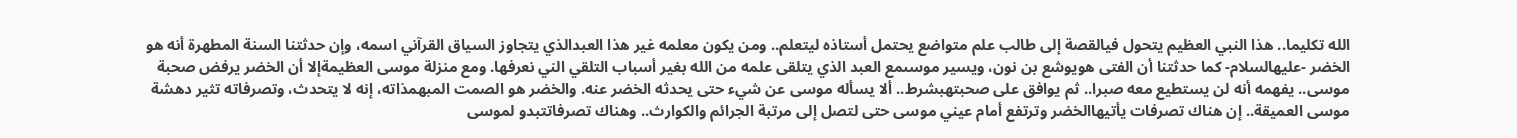الله تكليما.. هذا النبي العظيم يتحول فيالقصة إلى طالب علم متواضع يحتمل أستاذه ليتعلم.. ومن يكون معلمه غير هذا العبدالذي يتجاوز السياق القرآني اسمه، وإن حدثتنا السنة المطهرة أنه هو الخضر -عليهالسلام- كما حدثتنا أن الفتى هويوشع بن نون، ويسير موسىمع العبد الذي يتلقى علمه من الله بغير أسباب التلقي الني نعرفها. ومع منزلة موسى العظيمةإلا أن الخضر يرفض صحبة موسى.. يفهمه أنه لن يستطيع معه صبرا.. ثم يوافق على صحبتهبشرط.. ألا يسأله موسى عن شيء حتى يحدثه الخضر عنه. والخضر هو الصمت المبهمذاته، إنه لا يتحدث، وتصرفاته تثير دهشة موسى العميقة.. إن هناك تصرفات يأتيهاالخضر وترتفع أمام عيني موسى حتى لتصل إلى مرتبة الجرائم والكوارث.. وهناك تصرفاتتبدو لموسى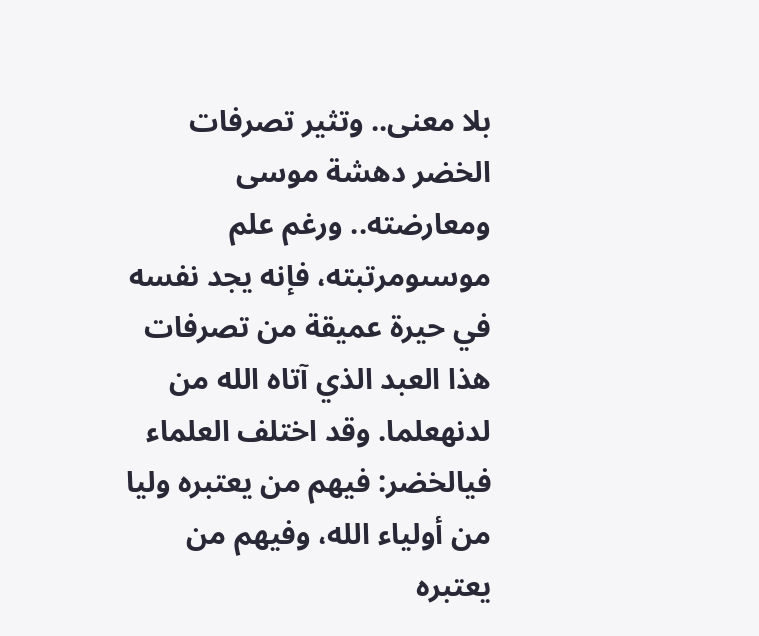بلا معنى.. وتثير تصرفات الخضر دهشة موسى ومعارضته.. ورغم علم موسىومرتبته، فإنه يجد نفسه في حيرة عميقة من تصرفات هذا العبد الذي آتاه الله من لدنهعلما. وقد اختلف العلماء فيالخضر: فيهم من يعتبره وليا من أولياء الله، وفيهم من يعتبره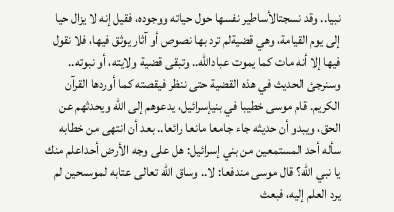نبيا.. وقد نسجتالأساطير نفسها حول حياته ووجوده، فقيل إنه لا يزال حيا إلى يوم القيامة، وهي قضيةلم ترد بها نصوص أو آثار يوثق فيها، فلا نقول فيها إلا أنه مات كما يموت عبادالله.. وتبقى قضية ولايته، أو نبوته.. وسنرجئ الحديث في هذه القضية حتى ننظر فيقصته كما أوردها القرآن الكريم. قام موسى خطيبا في بنيإسرائيل، يدعوهم إلى الله ويحدثهم عن الحق، ويبدو أن حديثه جاء جامعا مانعا رائعا.. بعد أن انتهى من خطابه سأله أحد المستمعين من بني إسرائيل: هل على وجه الأرض أحداعلم منك يا نبي الله؟ قال موسى مندفعا: لا.. وساق الله تعالى عتابه لموسىحين لم يرد العلم إليه، فبعث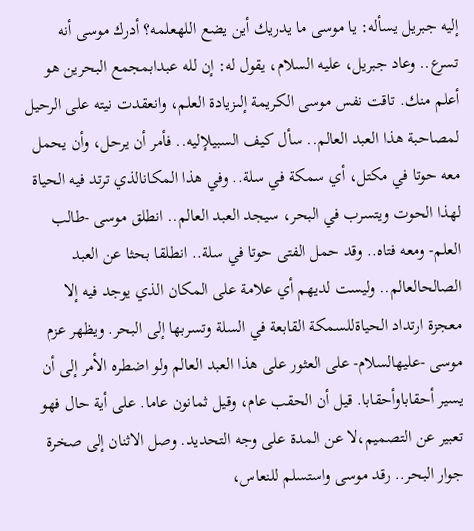إليه جبريل يسأله: يا موسى ما يدريك أين يضع اللهعلمه؟ أدرك موسى أنه تسرع.. وعاد جبريل، عليه السلام، يقول له: إن لله عبدابمجمع البحرين هو أعلم منك. تاقت نفس موسى الكريمة إلىزيادة العلم، وانعقدت نيته على الرحيل لمصاحبة هذا العبد العالم.. سأل كيف السبيلإليه.. فأمر أن يرحل، وأن يحمل معه حوتا في مكتل، أي سمكة في سلة.. وفي هذا المكانالذي ترتد فيه الحياة لهذا الحوت ويتسرب في البحر، سيجد العبد العالم.. انطلق موسى -طالب العلم- ومعه فتاه.. وقد حمل الفتى حوتا في سلة.. انطلقا بحثا عن العبد الصالحالعالم.. وليست لديهم أي علامة على المكان الذي يوجد فيه إلا معجزة ارتداد الحياةللسمكة القابعة في السلة وتسربها إلى البحر. ويظهر عزم موسى -عليهالسلام- على العثور على هذا العبد العالم ولو اضطره الأمر إلى أن يسير أحقاباوأحقابا. قيل أن الحقب عام، وقيل ثمانون عاما. على أية حال فهو تعبير عن التصميم،لا عن المدة على وجه التحديد. وصل الاثنان إلى صخرة جوار البحر.. رقد موسى واستسلم للنعاس،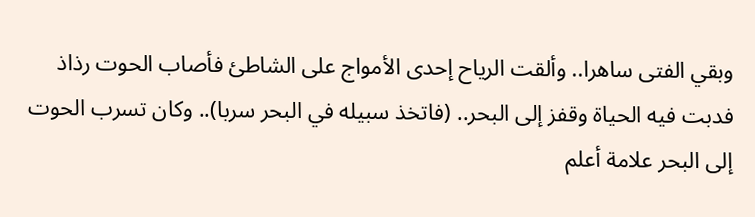وبقي الفتى ساهرا.. وألقت الرياح إحدى الأمواج على الشاطئ فأصاب الحوت رذاذ فدبت فيه الحياة وقفز إلى البحر.. (فاتخذ سبيله في البحر سربا).. وكان تسرب الحوت إلى البحر علامة أعلم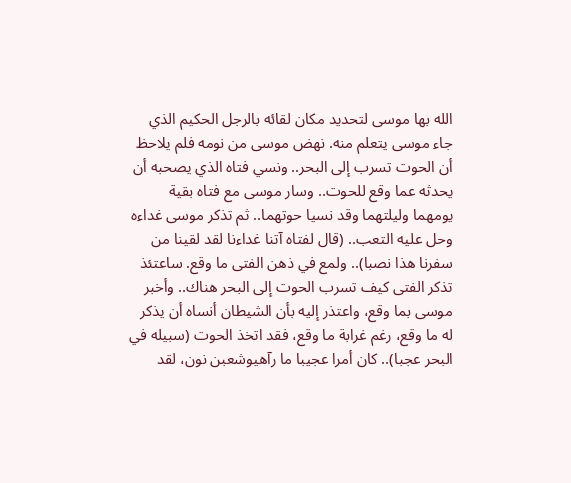الله بها موسى لتحديد مكان لقائه بالرجل الحكيم الذي جاء موسى يتعلم منه. نهض موسى من نومه فلم يلاحظ أن الحوت تسرب إلى البحر.. ونسي فتاه الذي يصحبه أن يحدثه عما وقع للحوت.. وسار موسى مع فتاه بقية يومهما وليلتهما وقد نسيا حوتهما.. ثم تذكر موسى غداءه وحل عليه التعب.. (قال لفتاه آتنا غداءنا لقد لقينا من سفرنا هذا نصبا).. ولمع في ذهن الفتى ما وقع. ساعتئذ تذكر الفتى كيف تسرب الحوت إلى البحر هناك.. وأخبر موسى بما وقع، واعتذر إليه بأن الشيطان أنساه أن يذكر له ما وقع، رغم غرابة ما وقع، فقد اتخذ الحوت (سبيله في البحر عجبا).. كان أمرا عجيبا ما رآهيوشعبن نون، لقد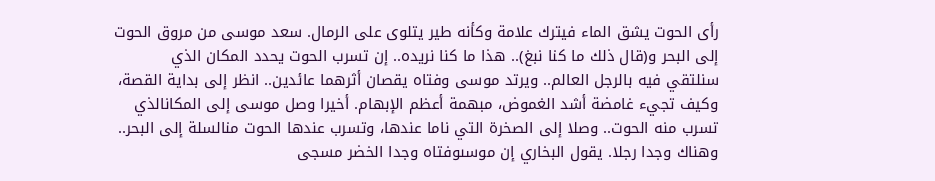رأى الحوت يشق الماء فيترك علامة وكأنه طير يتلوى على الرمال. سعد موسى من مروق الحوت إلى البحر و(قال ذلك ما كنا نبغ).. هذا ما كنا نريده.. إن تسرب الحوت يحدد المكان الذي سنلتقي فيه بالرجل العالم.. ويرتد موسى وفتاه يقصان أثرهما عائدين.. انظر إلى بداية القصة، وكيف تجيء غامضة أشد الغموض، مبهمة أعظم الإبهام. أخيرا وصل موسى إلى المكانالذي تسرب منه الحوت.. وصلا إلى الصخرة التي ناما عندها، وتسرب عندها الحوت منالسلة إلى البحر.. وهناك وجدا رجلا. يقول البخاري إن موسىوفتاه وجدا الخضر مسجى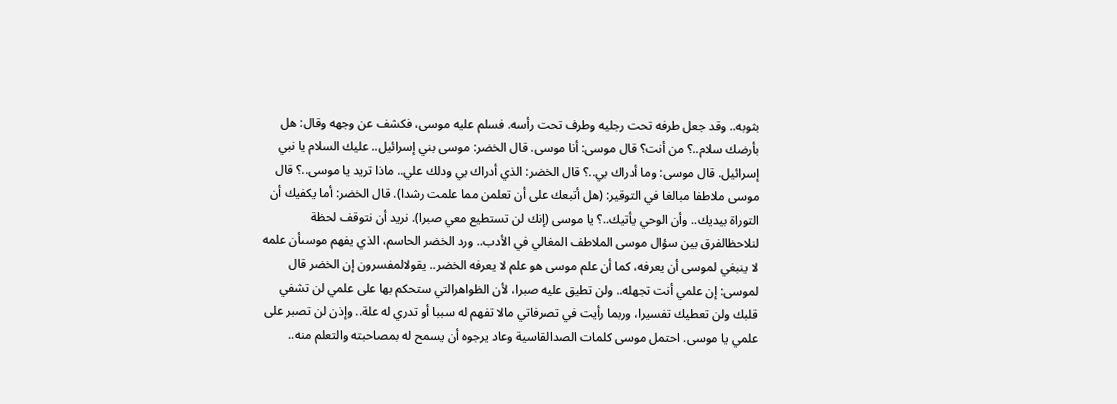بثوبه.. وقد جعل طرفه تحت رجليه وطرف تحت رأسه. فسلم عليه موسى، فكشف عن وجهه وقال: هل بأرضك سلام..؟ من أنت؟ قال موسى: أنا موسى. قال الخضر: موسى بني إسرائيل.. عليك السلام يا نبي إسرائيل. قال موسى: وما أدراك بي..؟ قال الخضر: الذي أدراك بي ودلك علي.. ماذا تريد يا موسى..؟ قال موسى ملاطفا مبالغا في التوقير: (هل أتبعك على أن تعلمن مما علمت رشدا). قال الخضر: أما يكفيك أن التوراة بيديك.. وأن الوحي يأتيك..؟ يا موسى (إنك لن تستطيع معي صبرا). نريد أن نتوقف لحظة لنلاحظالفرق بين سؤال موسى الملاطف المغالي في الأدب.. ورد الخضر الحاسم، الذي يفهم موسىأن علمه لا ينبغي لموسى أن يعرفه، كما أن علم موسى هو علم لا يعرفه الخضر.. يقولالمفسرون إن الخضر قال لموسى: إن علمي أنت تجهله.. ولن تطيق عليه صبرا، لأن الظواهرالتي ستحكم بها على علمي لن تشفي قلبك ولن تعطيك تفسيرا، وربما رأيت في تصرفاتي مالا تفهم له سببا أو تدري له علة.. وإذن لن تصبر على علمي يا موسى. احتمل موسى كلمات الصدالقاسية وعاد يرجوه أن يسمح له بمصاحبته والتعلم منه..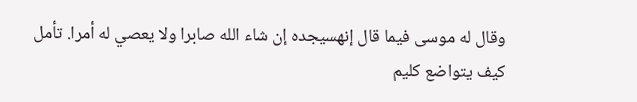وقال له موسى فيما قال إنهسيجده إن شاء الله صابرا ولا يعصي له أمرا. تأمل كيف يتواضع كليم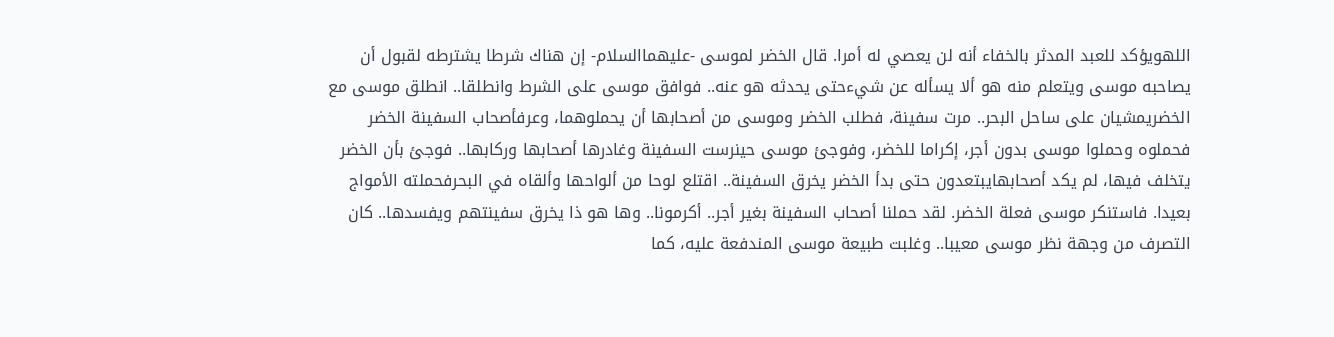اللهويؤكد للعبد المدثر بالخفاء أنه لن يعصي له أمرا. قال الخضر لموسى -عليهماالسلام- إن هناك شرطا يشترطه لقبول أن يصاحبه موسى ويتعلم منه هو ألا يسأله عن شيءحتى يحدثه هو عنه.. فوافق موسى على الشرط وانطلقا.. انطلق موسى مع الخضريمشيان على ساحل البحر.. مرت سفينة، فطلب الخضر وموسى من أصحابها أن يحملوهما، وعرفأصحاب السفينة الخضر فحملوه وحملوا موسى بدون أجر، إكراما للخضر، وفوجئ موسى حينرست السفينة وغادرها أصحابها وركابها.. فوجئ بأن الخضر يتخلف فيها، لم يكد أصحابهايبتعدون حتى بدأ الخضر يخرق السفينة.. اقتلع لوحا من ألواحها وألقاه في البحرفحملته الأمواج بعيدا. فاستنكر موسى فعلة الخضر. لقد حملنا أصحاب السفينة بغير أجر.. أكرمونا.. وها هو ذا يخرق سفينتهم ويفسدها.. كان التصرف من وجهة نظر موسى معيبا.. وغلبت طبيعة موسى المندفعة عليه، كما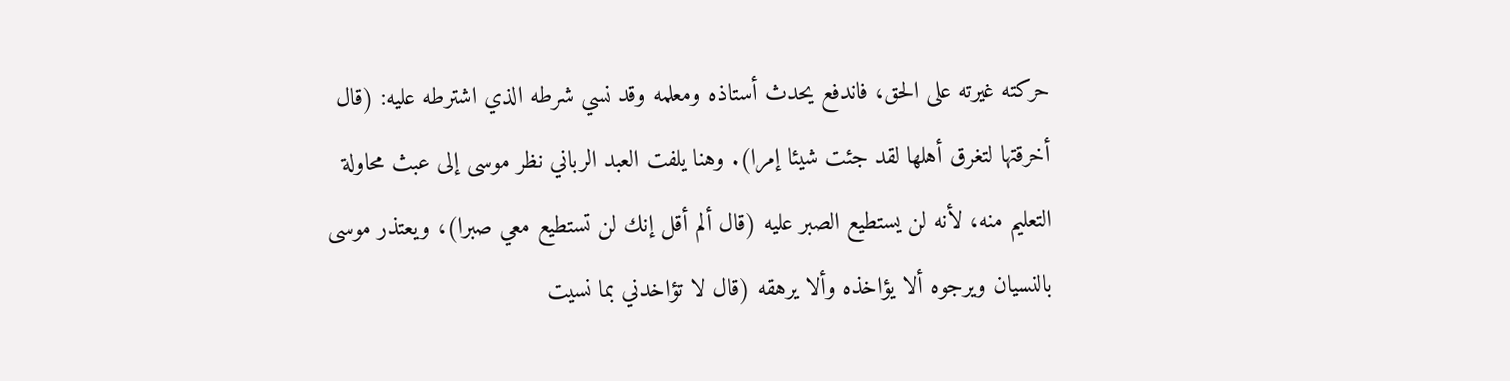حركته غيرته على الحق، فاندفع يحدث أستاذه ومعلمه وقد نسي شرطه الذي اشترطه عليه: (قال أخرقتها لتغرق أهلها لقد جئت شيئا إمرا). وهنا يلفت العبد الرباني نظر موسى إلى عبث محاولة التعليم منه، لأنه لن يستطيع الصبر عليه (قال ألم أقل إنك لن تستطيع معي صبرا)، ويعتذر موسى بالنسيان ويرجوه ألا يؤاخذه وألا يرهقه (قال لا تؤاخدني بما نسيت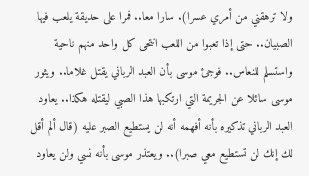ولا ترهقني من أمري عسرا). سارا معا.. فمرا على حديقة يلعب فيها الصبيان.. حتى إذا تعبوا من اللعب انتحى كل واحد منهم ناحية واستسلم للنعاس.. فوجئ موسى بأن العبد الرباني يقتل غلاما.. ويثور موسى سائلا عن الجريمة التي ارتكبها هذا الصبي ليقتله هكذا.. يعاود العبد الرباني تذكيره بأنه أفهمه أنه لن يستطيع الصبر عليه (قال ألم أقل لك إنك لن تستطيع معي صبرا).. ويعتذر موسى بأنه نسي ولن يعاود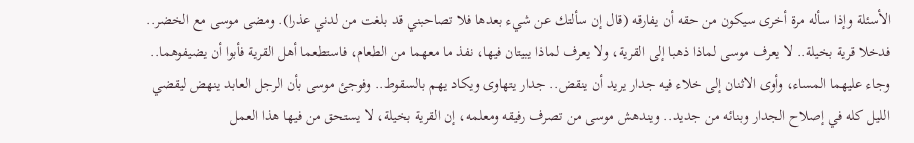الأسئلة وإذا سأله مرة أخرى سيكون من حقه أن يفارقه (قال إن سألتك عن شيء بعدها فلا تصاحبني قد بلغت من لدني عذرا). ومضى موسى مع الخضر.. فدخلا قرية بخيلة.. لا يعرف موسى لماذا ذهبا إلى القرية، ولا يعرف لماذا يبيتان فيها، نفذ ما معهما من الطعام، فاستطعما أهل القرية فأبوا أن يضيفوهما.. وجاء عليهما المساء، وأوى الاثنان إلى خلاء فيه جدار يريد أن ينقض.. جدار يتهاوى ويكاد يهم بالسقوط.. وفوجئ موسى بأن الرجل العابد ينهض ليقضي الليل كله في إصلاح الجدار وبنائه من جديد.. ويندهش موسى من تصرف رفيقه ومعلمه، إن القرية بخيلة، لا يستحق من فيها هذا العمل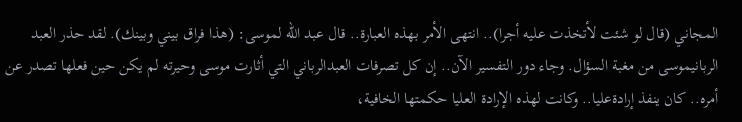المجاني (قال لو شئت لأتخذت عليه أجرا).. انتهى الأمر بهذه العبارة.. قال عبد الله لموسى: (هذا فراق بيني وبينك). لقد حذر العبد الربانيموسى من مغبة السؤال. وجاء دور التفسير الآن.. إن كل تصرفات العبدالرباني التي أثارت موسى وحيرته لم يكن حين فعلها تصدر عن أمره.. كان ينفذ إرادةعليا.. وكانت لهذه الإرادة العليا حكمتها الخافية،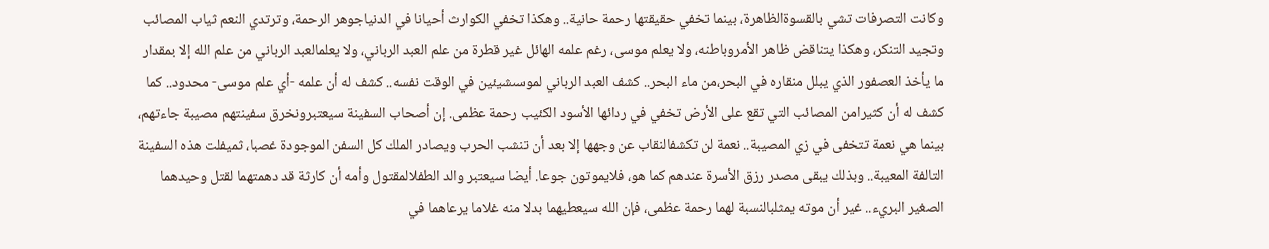وكانت التصرفات تشي بالقسوةالظاهرة، بينما تخفي حقيقتها رحمة حانية.. وهكذا تخفي الكوارث أحيانا في الدنياجوهر الرحمة، وترتدي النعم ثياب المصائب وتجيد التنكر، وهكذا يتناقض ظاهر الأمروباطنه، ولا يعلم موسى، رغم علمه الهائل غير قطرة من علم العبد الرباني، ولا يعلمالعبد الرباني من علم الله إلا بمقدار ما يأخذ العصفور الذي يبلل منقاره في البحر،من ماء البحر.. كشف العبد الرباني لموسىشيئين في الوقت نفسه.. كشف له أن علمه -أي علم موسى- محدود.. كما كشف له أن كثيرامن المصائب التي تقع على الأرض تخفي في ردائها الأسود الكئيب رحمة عظمى. إن أصحاب السفينة سيعتبرونخرق سفينتهم مصيبة جاءتهم، بينما هي نعمة تتخفى في زي المصيبة.. نعمة لن تكشفالنقاب عن وجهها إلا بعد أن تنشب الحرب ويصادر الملك كل السفن الموجودة غصبا، ثميفلت هذه السفينة التالفة المعيبة.. وبذلك يبقى مصدر رزق الأسرة عندهم كما هو، فلايموتون جوعا. أيضا سيعتبر والد الطفلالمقتول وأمه أن كارثة قد دهمتهما لقتل وحيدهما الصغير البريء.. غير أن موته يمثلبالنسبة لهما رحمة عظمى، فإن الله سيعطيهما بدلا منه غلاما يرعاهما في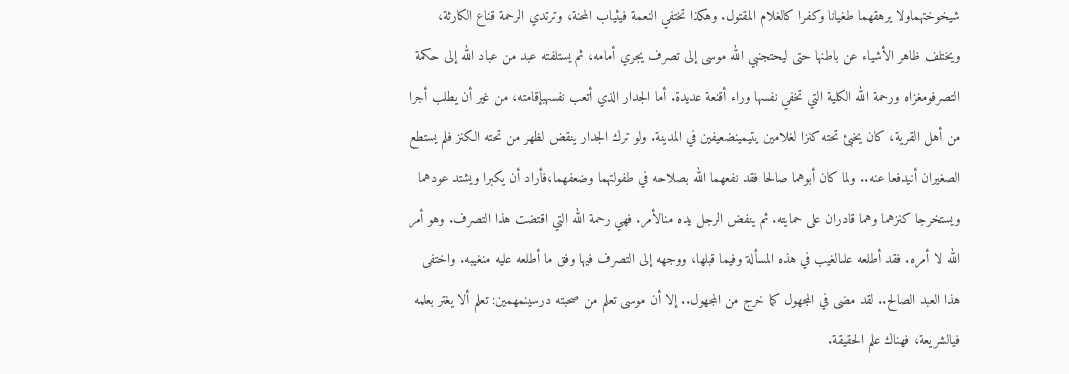شيخوختهماولا يرهقهما طغيانا وكفرا كالغلام المقتول. وهكذا تختفي النعمة فيثياب المحنة، وترتدي الرحمة قناع الكارثة، ويختلف ظاهر الأشياء عن باطنها حتى ليحتجنبي الله موسى إلى تصرف يجري أمامه، ثم يستلفته عبد من عباد الله إلى حكمة التصرفومغزاه ورحمة الله الكلية التي تخفي نفسها وراء أقنعة عديدة. أما الجدار الذي أتعب نفسهبإقامته، من غير أن يطلب أجرا من أهل القرية، كان يخبئ تحته كنزا لغلامين يتيمينضعيفين في المدينة. ولو ترك الجدار ينقض لظهر من تحته الكنز فلم يستطع الصغيران أنيدفعا عنه.. ولما كان أبوهما صالحا فقد نفعهما الله بصلاحه في طفولتهما وضعفهما،فأراد أن يكبرا ويشتد عودهما ويستخرجا كنزهما وهما قادران على حمايته. ثم ينفض الرجل يده منالأمر. فهي رحمة الله التي اقتضت هذا التصرف. وهو أمر الله لا أمره. فقد أطلعه علىالغيب في هذه المسألة وفيما قبلها، ووجهه إلى التصرف فيها وفق ما أطلعه عليه منغيبه. واختفى هذا العبد الصالح.. لقد مضى في المجهول كما خرج من المجهول.. إلا أن موسى تعلم من صحبته درسينمهمين: تعلم ألا يغتر بعلمه فيالشريعة، فهناك علم الحقيقة.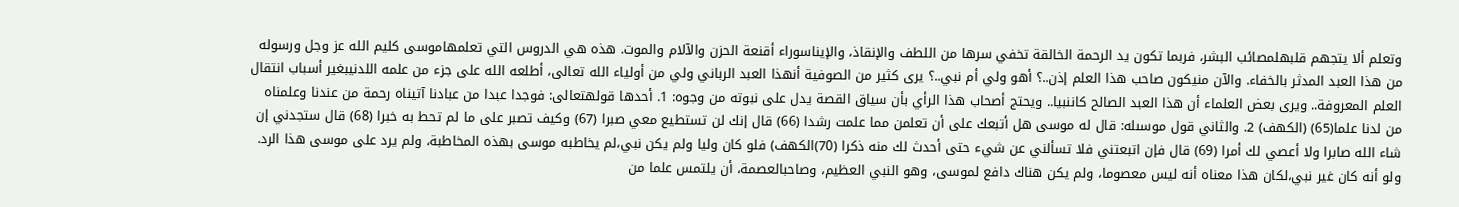وتعلم ألا يتجهم قلبهلمصائب البشر، فربما تكون يد الرحمة الخالقة تخفي سرها من اللطف والإنقاذ، والإيناسوراء أقنعة الحزن والآلام والموت. هذه هي الدروس التي تعلمهاموسى كليم الله عز وجل ورسوله من هذا العبد المدثر بالخفاء. والآن منيكون صاحب هذا العلم إذن..؟ أهو ولي أم نبي..؟ يرى كثير من الصوفية أنهذا العبد الرباني ولي من أولياء الله تعالى، أطلعه الله على جزء من علمه اللدنيبغير أسباب انتقال العلم المعروفة.. ويرى بعض العلماء أن هذا العبد الصالح كاننبيا.. ويحتج أصحاب هذا الرأي بأن سياق القصة يدل على نبوته من وجوه: 1. أحدها قولهتعالى: فوجدا عبدا من عبادنا آتيناه رحمة من عندنا وعلمناه من لدنا علما(65) (الكهف) 2. والثاني قول موسىله: قال له موسى هل أتبعك على أن تعلمن مما علمت رشدا (66) قال إنك لن تستطيع معي صبرا (67) وكيف تصبر على ما لم تحط به خبرا (68) قال ستجدني إن شاء الله صابرا ولا أعصي لك أمرا (69) قال فإن اتبعتني فلا تسألني عن شيء حتى أحدث لك منه ذكرا (70)الكهف) فلو كان وليا ولم يكن نبي،لم يخاطبه موسى بهذه المخاطبة، ولم يرد على موسى هذا الرد. ولو أنه كان غير نبي،لكان هذا معناه أنه ليس معصوما، ولم يكن هناك دافع لموسى، وهو النبي العظيم، وصاحبالعصمة، أن يلتمس علما من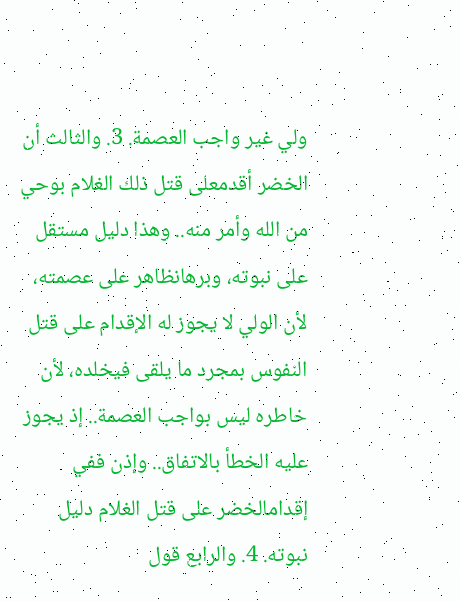ولي غير واجب العصمة. 3. والثالث أن الخضر أقدمعلى قتل ذلك الغلام بوحي من الله وأمر منه.. وهذا دليل مستقل على نبوته، وبرهانظاهر على عصمته، لأن الولي لا يجوز له الإقدام على قتل النفوس بمجرد ما يلقى فيخلده، لأن خاطره ليس بواجب العصمة.. إذ يجوز عليه الخطأ بالاتفاق.. وإذن ففي إقدامالخضر على قتل الغلام دليل نبوته. 4. والرابع قول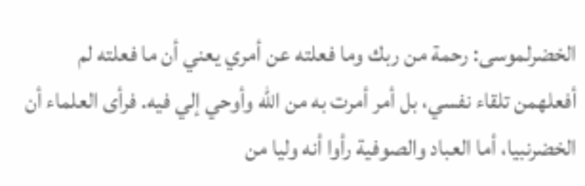الخضرلموسى: رحمة من ربك وما فعلته عن أمري يعني أن ما فعلته لم أفعلهمن تلقاء نفسي، بل أمر أمرت به من الله وأوحي إلي فيه. فرأى العلماء أن الخضرنبيا، أما العباد والصوفية رأوا أنه وليا من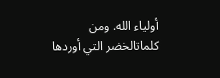أولياء الله. ومن كلماتالخضر التي أوردها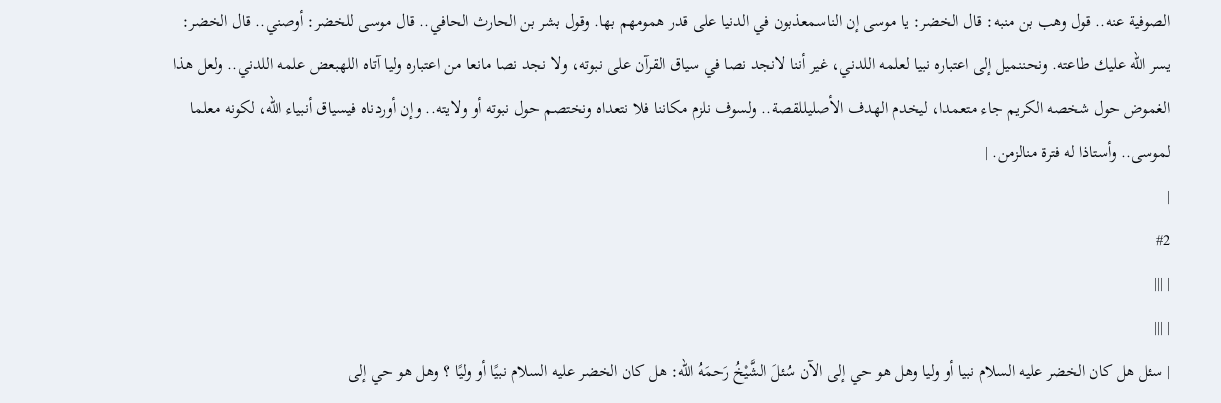الصوفية عنه.. قول وهب بن منبه: قال الخضر: يا موسى إن الناسمعذبون في الدنيا على قدر همومهم بها. وقول بشر بن الحارث الحافي.. قال موسى للخضر: أوصني.. قال الخضر: يسر الله عليك طاعته. ونحننميل إلى اعتباره نبيا لعلمه اللدني، غير أننا لانجد نصا في سياق القرآن على نبوته، ولا نجد نصا مانعا من اعتباره وليا آتاه اللهبعض علمه اللدني.. ولعل هذا الغموض حول شخصه الكريم جاء متعمدا، ليخدم الهدف الأصليللقصة.. ولسوف نلزم مكاننا فلا نتعداه ونختصم حول نبوته أو ولايته.. وإن أوردناه فيسياق أنبياء الله، لكونه معلما لموسى.. وأستاذا له فترة منالزمن. |
|
#2
| |||
| |||
| سئل هل كان الخضر عليه السلام نبيا أو وليا وهل هو حي إلى الآن سُئلَ الشَّيْخُ رَحمَهُ الله: هل كان الخضر عليه السلام نبيًا أو وليًا ؟ وهل هو حي إلى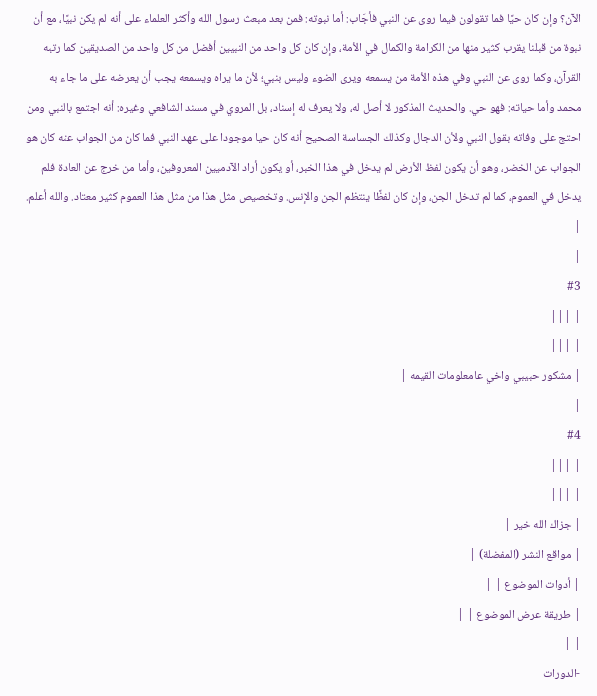الآن؟ وإن كان حيًا فما تقولون فيما روى عن النبي فأجَاب: أما نبوته: فمن بعد مبعث رسول الله وأكثر العلماء على أنه لم يكن نبيًا، مع أن نبوة من قبلنا يقرب كثير منها من الكرامة والكمال في الأمة، وإن كان كل واحد من النبيين أفضل من كل واحد من الصديقين كما رتبه القرآن، وكما روى عن النبي وفي هذه الأمة من يسمعه ويرى الضوء وليس بنبي؛ لأن ما يراه ويسمعه يجب أن يعرضه على ما جاء به محمد وأما حياته: فهو حي. والحديث المذكور لا أصل له، ولا يعرف له إسناد، بل المروي في مسند الشافعي وغيره: أنه اجتمع بالنبي ومن احتج على وفاته بقول النبي ولأن الدجال وكذلك الجساسة الصحيح أنه كان حيا موجودا على عهد النبي فما كان من الجواب عنه كان هو الجواب عن الخضر، وهو أن يكون لفظ الأرض لم يدخل في هذا الخبر، أو يكون أراد الآدميين المعروفين، وأما من خرج عن العادة فلم يدخل في العموم، كما لم تدخل الجن، وإن كان لفظًا ينتظم الجن والإنس. وتخصيص مثل هذا من مثل هذا العموم كثير معتاد. والله أعلم. |
|
#3
| |||
| |||
| مشكور حبيبي واخي عامعلومات القيمه |
|
#4
| |||
| |||
| جزاك الله خير |
| مواقع النشر (المفضلة) |
| أدوات الموضوع | |
| طريقة عرض الموضوع | |
| |
-الدورات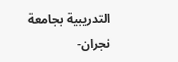التدريبية بجامعة نجران-